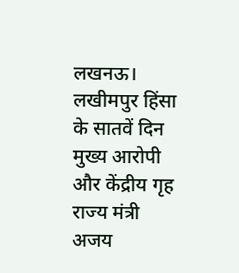लखनऊ। लखीमपुर हिंसा के सातवें दिन मुख्य आरोपी और केंद्रीय गृह राज्य मंत्री अजय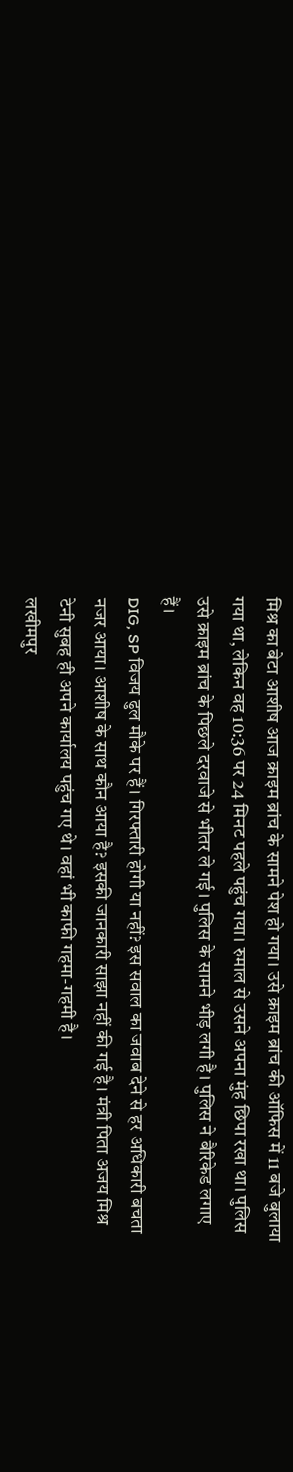मिश्र का बेटा आशीष आज क्राइम ब्रांच के सामने पेश हो गया। उसे क्राइम ब्रांच की ऑफिस में 11 बजे बुलाया गया था, लेकिन वह 10:36 पर 24 मिनट पहले पहुंच गया। रुमाल से उसने अपना मुंह छिपा रखा था। पुलिस उसे क्राइम ब्रांच के पिछले दरवाजे से भीतर ले गई। पुलिस के सामने भीड़ लगी है। पुलिस ने बैरिकेड लगाए हैं।
DIG, SP विजय ढुल मौके पर हैं। गिरफ्तारी होगी या नहीं? इस सवाल का जवाब देने से हर अधिकारी बचता नजर आया। आशीष के साथ कौन आया है? इसकी जानकारी साझा नहीं की गई है। मंत्री पिता अजय मिश्र टेनी सुबह ही अपने कार्यालय पहुंच गए थे। वहां भी काफी गहमा-गहमी है।
लखीमपुर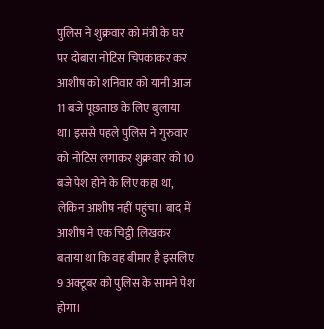पुलिस ने शुक्रवार को मंत्री के घर पर दोबारा नोटिस चिपकाकर कर आशीष को शनिवार को यानी आज 11 बजे पूछताछ के लिए बुलाया था। इससे पहले पुलिस ने गुरुवार को नोटिस लगाकर शुक्रवार को 10 बजे पेश होने के लिए कहा था, लेकिन आशीष नहीं पहुंचा। बाद में आशीष ने एक चिट्ठी लिखकर बताया था कि वह बीमार है इसलिए 9 अक्टूबर को पुलिस के सामने पेश होगा।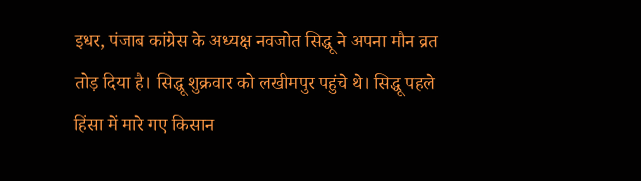इधर, पंजाब कांग्रेस के अध्यक्ष नवजोत सिद्धू ने अपना मौन व्रत तोड़ दिया है। सिद्धू शुक्रवार को लखीमपुर पहुंचे थे। सिद्धू पहले हिंसा में मारे गए किसान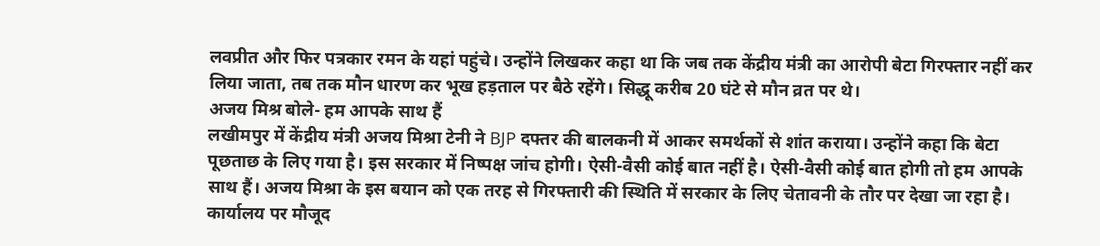लवप्रीत और फिर पत्रकार रमन के यहां पहुंचे। उन्होंने लिखकर कहा था कि जब तक केंद्रीय मंत्री का आरोपी बेटा गिरफ्तार नहीं कर लिया जाता, तब तक मौन धारण कर भूख हड़ताल पर बैठे रहेंगे। सिद्धू करीब 20 घंटे से मौन व्रत पर थे।
अजय मिश्र बोले- हम आपके साथ हैं
लखीमपुर में केंद्रीय मंत्री अजय मिश्रा टेनी ने BJP दफ्तर की बालकनी में आकर समर्थकों से शांत कराया। उन्होंने कहा कि बेटा पूछताछ के लिए गया है। इस सरकार में निष्पक्ष जांच होगी। ऐसी-वैसी कोई बात नहीं है। ऐसी-वैसी कोई बात होगी तो हम आपके साथ हैं। अजय मिश्रा के इस बयान को एक तरह से गिरफ्तारी की स्थिति में सरकार के लिए चेतावनी के तौर पर देखा जा रहा है। कार्यालय पर मौजूद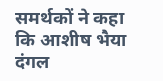समर्थकों ने कहा कि आशीष भैया दंगल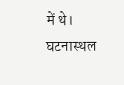में थे। घटनास्थल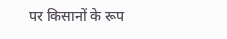पर किसानों के रूप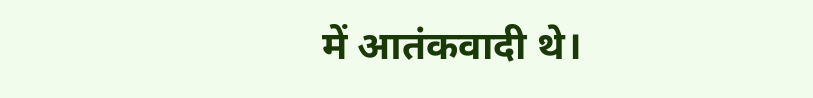में आतंकवादी थे।